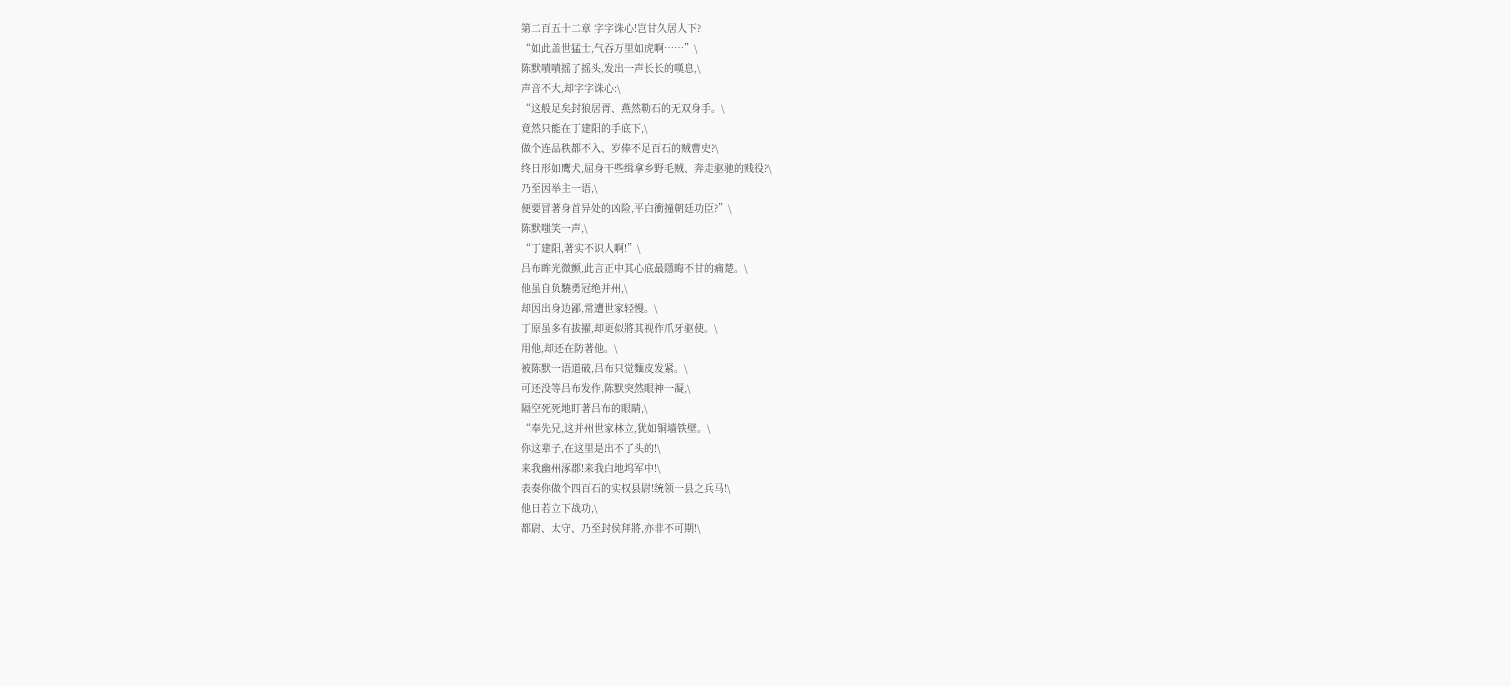第二百五十二章 字字诛心!岂甘久居人下?
“如此盖世猛士,气吞万里如虎啊……”\
陈默嘖嘖摇了摇头,发出一声长长的嘆息,\
声音不大,却字字诛心:\
“这般足矣封狼居胥、燕然勒石的无双身手。\
竟然只能在丁建阳的手底下,\
做个连品秩都不入、岁俸不足百石的贼曹史?\
终日形如鹰犬,屈身干些缉拿乡野毛贼、奔走驱驰的贱役?\
乃至因举主一语,\
便要冒著身首异处的凶险,平白衝撞朝廷功臣?”\
陈默嗤笑一声,\
“丁建阳,著实不识人啊!”\
吕布眸光微颤,此言正中其心底最隱晦不甘的痛楚。\
他虽自负驍勇冠绝并州,\
却因出身边鄙,常遭世家轻慢。\
丁原虽多有拔擢,却更似將其视作爪牙驱使。\
用他,却还在防著他。\
被陈默一语道破,吕布只觉麵皮发紧。\
可还没等吕布发作,陈默突然眼神一凝,\
隔空死死地盯著吕布的眼睛,\
“奉先兄,这并州世家林立,犹如铜墙铁壁。\
你这辈子,在这里是出不了头的!\
来我幽州涿郡!来我白地坞军中!\
表奏你做个四百石的实权县尉!统领一县之兵马!\
他日若立下战功,\
都尉、太守、乃至封侯拜將,亦非不可期!\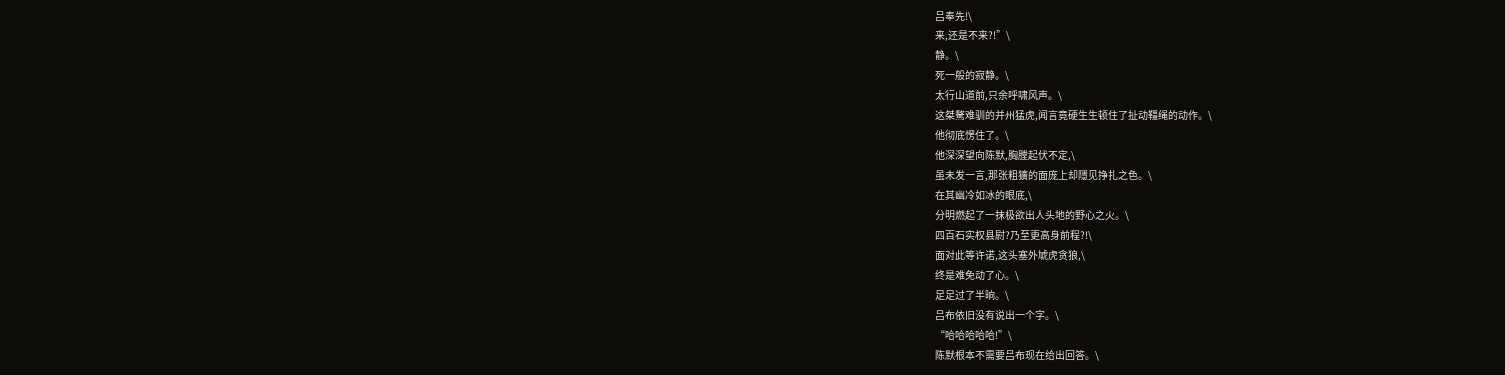吕奉先!\
来,还是不来?!”\
静。\
死一般的寂静。\
太行山道前,只余呼啸风声。\
这桀驁难驯的并州猛虎,闻言竟硬生生顿住了扯动韁绳的动作。\
他彻底愣住了。\
他深深望向陈默,胸膛起伏不定,\
虽未发一言,那张粗獷的面庞上却隱见挣扎之色。\
在其幽冷如冰的眼底,\
分明燃起了一抹极欲出人头地的野心之火。\
四百石实权县尉?乃至更高身前程?!\
面对此等许诺,这头塞外虓虎贪狼,\
终是难免动了心。\
足足过了半晌。\
吕布依旧没有说出一个字。\
“哈哈哈哈哈!”\
陈默根本不需要吕布现在给出回答。\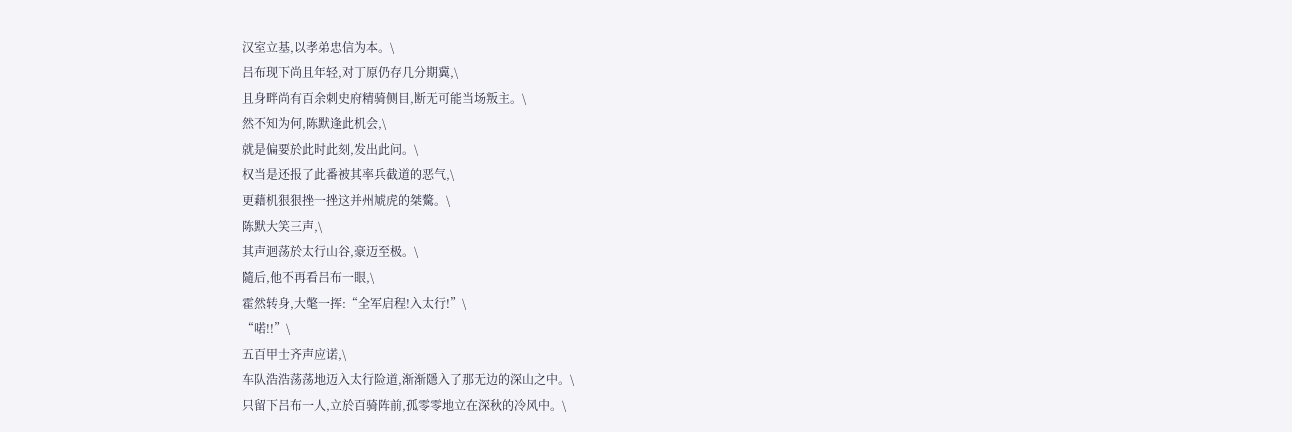汉室立基,以孝弟忠信为本。\
吕布现下尚且年轻,对丁原仍存几分期冀,\
且身畔尚有百余刺史府精骑侧目,断无可能当场叛主。\
然不知为何,陈默逢此机会,\
就是偏要於此时此刻,发出此问。\
权当是还报了此番被其率兵截道的恶气,\
更藉机狠狠挫一挫这并州虓虎的桀驁。\
陈默大笑三声,\
其声迴荡於太行山谷,豪迈至极。\
隨后,他不再看吕布一眼,\
霍然转身,大氅一挥:“全军启程!入太行!”\
“喏!!”\
五百甲士齐声应诺,\
车队浩浩荡荡地迈入太行险道,渐渐隱入了那无边的深山之中。\
只留下吕布一人,立於百骑阵前,孤零零地立在深秋的冷风中。\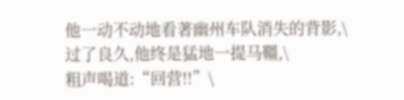他一动不动地看著幽州车队消失的背影,\
过了良久,他终是猛地一提马韁,\
粗声喝道:“回营!!”\